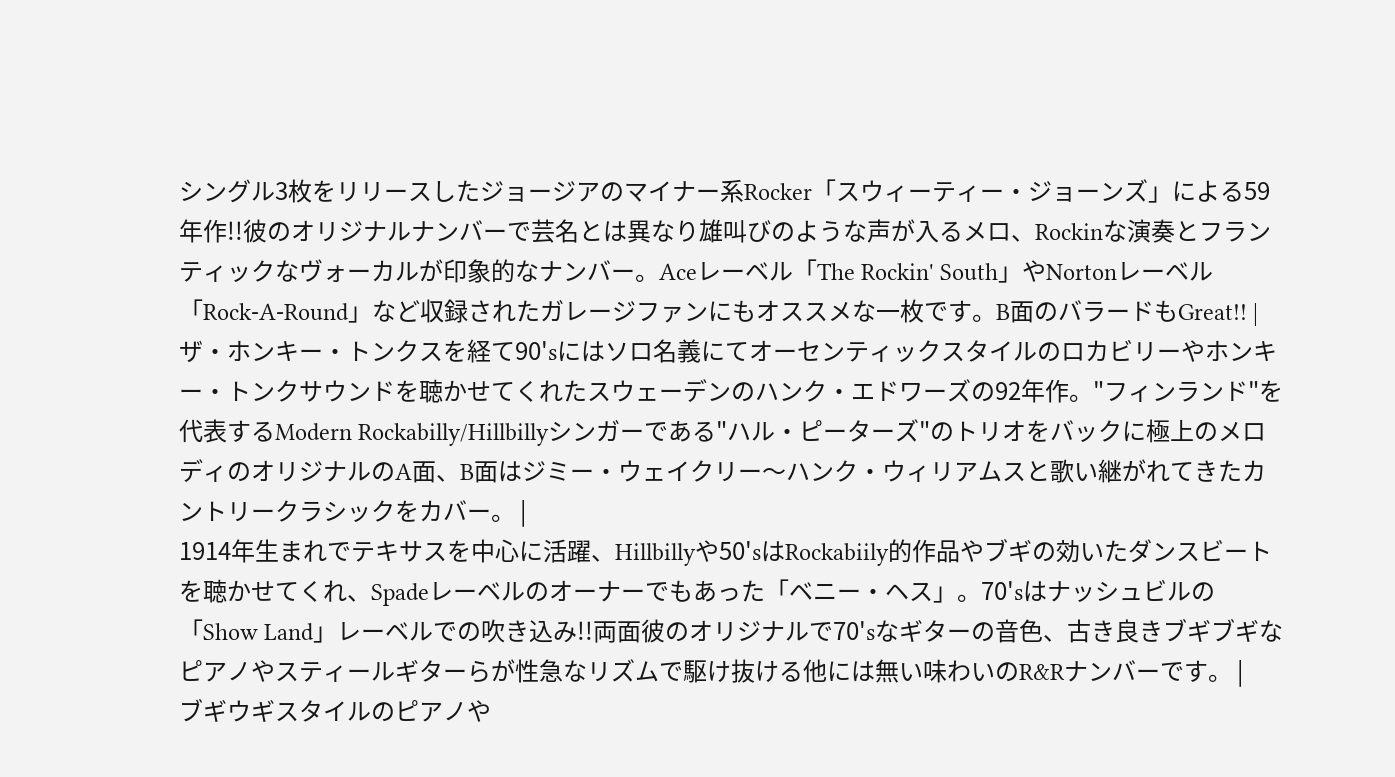シングル3枚をリリースしたジョージアのマイナー系Rocker「スウィーティー・ジョーンズ」による59年作!!彼のオリジナルナンバーで芸名とは異なり雄叫びのような声が入るメロ、Rockinな演奏とフランティックなヴォーカルが印象的なナンバー。Aceレーベル「The Rockin' South」やNortonレーベル「Rock-A-Round」など収録されたガレージファンにもオススメな一枚です。B面のバラードもGreat!! |
ザ・ホンキー・トンクスを経て90'sにはソロ名義にてオーセンティックスタイルのロカビリーやホンキー・トンクサウンドを聴かせてくれたスウェーデンのハンク・エドワーズの92年作。"フィンランド"を代表するModern Rockabilly/Hillbillyシンガーである"ハル・ピーターズ"のトリオをバックに極上のメロディのオリジナルのA面、B面はジミー・ウェイクリー〜ハンク・ウィリアムスと歌い継がれてきたカントリークラシックをカバー。 |
1914年生まれでテキサスを中心に活躍、Hillbillyや50'sはRockabiily的作品やブギの効いたダンスビートを聴かせてくれ、Spadeレーベルのオーナーでもあった「ベニー・ヘス」。70'sはナッシュビルの「Show Land」レーベルでの吹き込み!!両面彼のオリジナルで70'sなギターの音色、古き良きブギブギなピアノやスティールギターらが性急なリズムで駆け抜ける他には無い味わいのR&Rナンバーです。 |
ブギウギスタイルのピアノや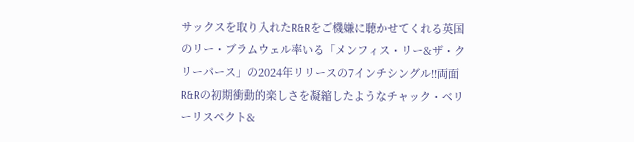サックスを取り入れたR&Rをご機嫌に聴かせてくれる英国のリー・ブラムウェル率いる「メンフィス・リー&ザ・クリーパース」の2024年リリースの7インチシングル!!両面R&Rの初期衝動的楽しさを凝縮したようなチャック・ベリーリスペクト&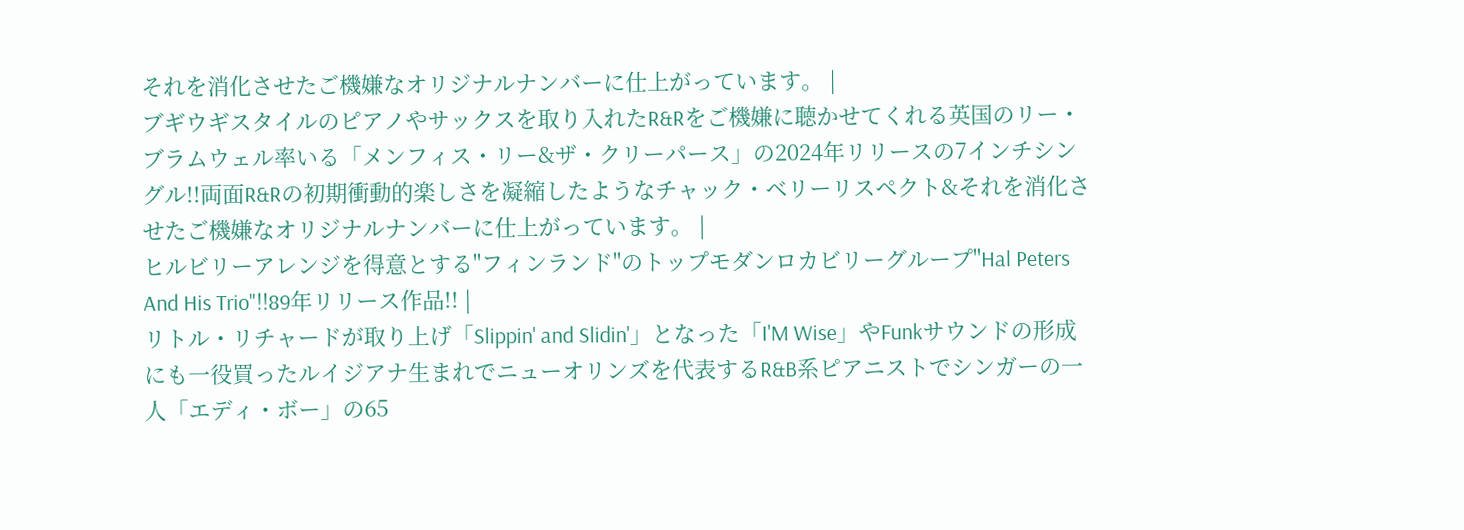それを消化させたご機嫌なオリジナルナンバーに仕上がっています。 |
ブギウギスタイルのピアノやサックスを取り入れたR&Rをご機嫌に聴かせてくれる英国のリー・ブラムウェル率いる「メンフィス・リー&ザ・クリーパース」の2024年リリースの7インチシングル!!両面R&Rの初期衝動的楽しさを凝縮したようなチャック・ベリーリスペクト&それを消化させたご機嫌なオリジナルナンバーに仕上がっています。 |
ヒルビリーアレンジを得意とする"フィンランド"のトップモダンロカビリーグループ"Hal Peters And His Trio"!!89年リリース作品!! |
リトル・リチャードが取り上げ「Slippin' and Slidin'」となった「I'M Wise」やFunkサウンドの形成にも一役買ったルイジアナ生まれでニューオリンズを代表するR&B系ピアニストでシンガーの一人「エディ・ボー」の65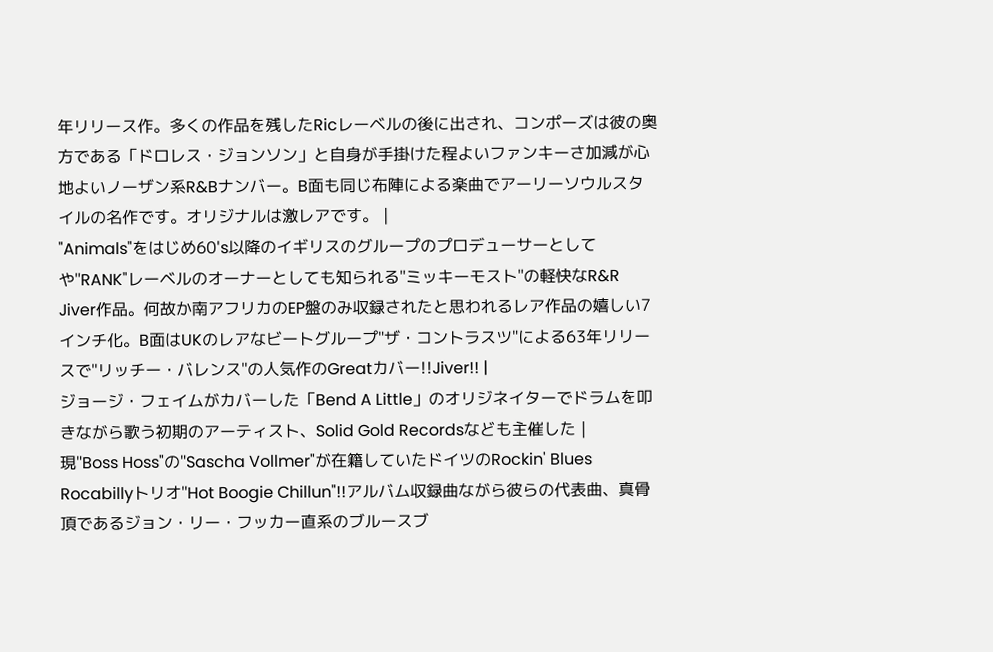年リリース作。多くの作品を残したRicレーベルの後に出され、コンポーズは彼の奥方である「ドロレス・ジョンソン」と自身が手掛けた程よいファンキーさ加減が心地よいノーザン系R&Bナンバー。B面も同じ布陣による楽曲でアーリーソウルスタイルの名作です。オリジナルは激レアです。 |
"Animals"をはじめ60's以降のイギリスのグループのプロデューサーとしてや"RANK"レーベルのオーナーとしても知られる"ミッキーモスト"の軽快なR&R Jiver作品。何故か南アフリカのEP盤のみ収録されたと思われるレア作品の嬉しい7インチ化。B面はUKのレアなビートグループ"ザ・コントラスツ"による63年リリースで"リッチー・バレンス"の人気作のGreatカバー!!Jiver!! |
ジョージ・フェイムがカバーした「Bend A Little」のオリジネイターでドラムを叩きながら歌う初期のアーティスト、Solid Gold Recordsなども主催した |
現"Boss Hoss"の"Sascha Vollmer"が在籍していたドイツのRockin' Blues Rocabillyトリオ"Hot Boogie Chillun"!!アルバム収録曲ながら彼らの代表曲、真骨頂であるジョン・リー・フッカー直系のブルースブ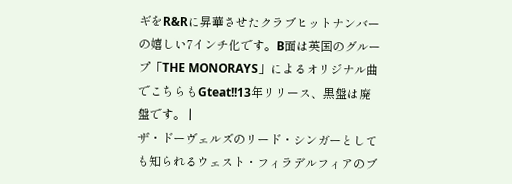ギをR&Rに昇華させたクラブヒットナンバーの嬉しい7インチ化です。B面は英国のグループ「THE MONORAYS」によるオリジナル曲でこちらもGteat!!13年リリース、黒盤は廃盤です。 |
ザ・ドーヴェルズのリード・シンガーとしても知られるウェスト・フィラデルフィアのブ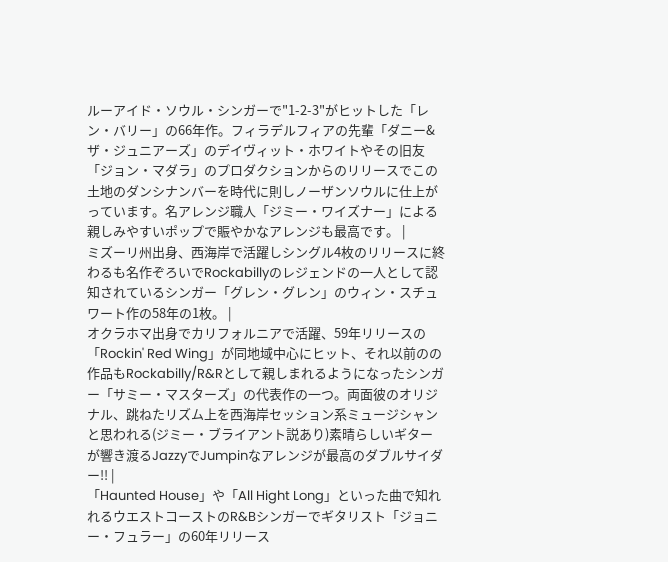ルーアイド・ソウル・シンガーで"1-2-3"がヒットした「レン・バリー」の66年作。フィラデルフィアの先輩「ダニー&ザ・ジュニアーズ」のデイヴィット・ホワイトやその旧友「ジョン・マダラ」のプロダクションからのリリースでこの土地のダンシナンバーを時代に則しノーザンソウルに仕上がっています。名アレンジ職人「ジミー・ワイズナー」による親しみやすいポップで賑やかなアレンジも最高です。 |
ミズーリ州出身、西海岸で活躍しシングル4枚のリリースに終わるも名作ぞろいでRockabillyのレジェンドの一人として認知されているシンガー「グレン・グレン」のウィン・スチュワート作の58年の1枚。 |
オクラホマ出身でカリフォルニアで活躍、59年リリースの「Rockin' Red Wing」が同地域中心にヒット、それ以前のの作品もRockabilly/R&Rとして親しまれるようになったシンガー「サミー・マスターズ」の代表作の一つ。両面彼のオリジナル、跳ねたリズム上を西海岸セッション系ミュージシャンと思われる(ジミー・ブライアント説あり)素晴らしいギターが響き渡るJazzyでJumpinなアレンジが最高のダブルサイダー!! |
「Haunted House」や「All Hight Long」といった曲で知れれるウエストコーストのR&Bシンガーでギタリスト「ジョニー・フュラー」の60年リリース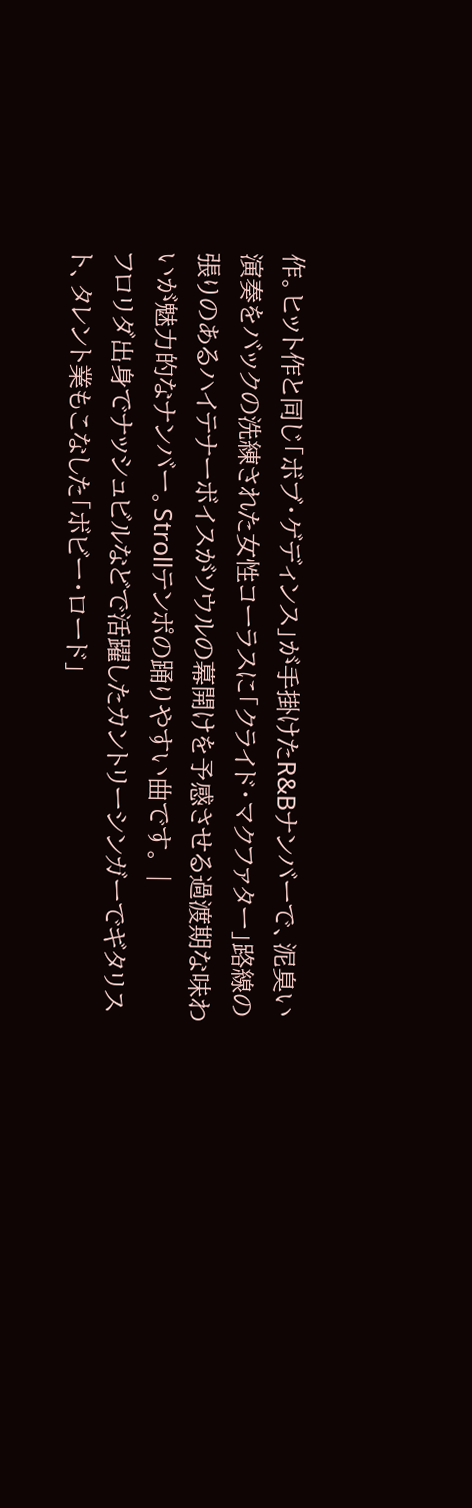作。ヒット作と同じ「ボブ・ゲディンス」が手掛けたR&Bナンバーで、泥臭い演奏をバックの洗練された女性コーラスに「クライド・マクファター」路線の張りのあるハイテナーボイスがソウルの幕開けを予感させる過渡期な味わいが魅力的なナンバー。Strollテンポの踊りやすい曲です。 |
フロリダ出身でナッシュビルなどで活躍したカントリーシンガーでギタリスト、タレント業もこなした「ボビー・ロード」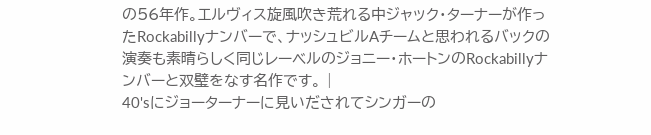の56年作。エルヴィス旋風吹き荒れる中ジャック・ターナーが作ったRockabillyナンバーで、ナッシュビルAチームと思われるバックの演奏も素晴らしく同じレーベルのジョニー・ホートンのRockabillyナンバーと双璧をなす名作です。 |
40'sにジョーターナーに見いだされてシンガーの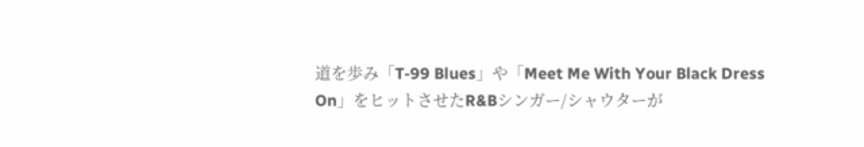道を歩み「T-99 Blues」や「Meet Me With Your Black Dress On」をヒットさせたR&Bシンガー/シャウターが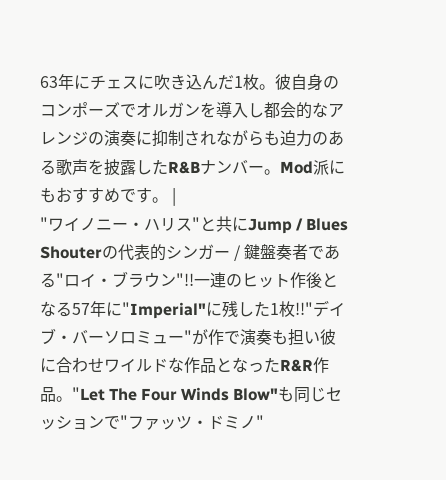63年にチェスに吹き込んだ1枚。彼自身のコンポーズでオルガンを導入し都会的なアレンジの演奏に抑制されながらも迫力のある歌声を披露したR&Bナンバー。Mod派にもおすすめです。 |
"ワイノニー・ハリス"と共にJump / Blues Shouterの代表的シンガー / 鍵盤奏者である"ロイ・ブラウン"!!一連のヒット作後となる57年に"Imperial"に残した1枚!!"デイブ・バーソロミュー"が作で演奏も担い彼に合わせワイルドな作品となったR&R作品。"Let The Four Winds Blow"も同じセッションで"ファッツ・ドミノ"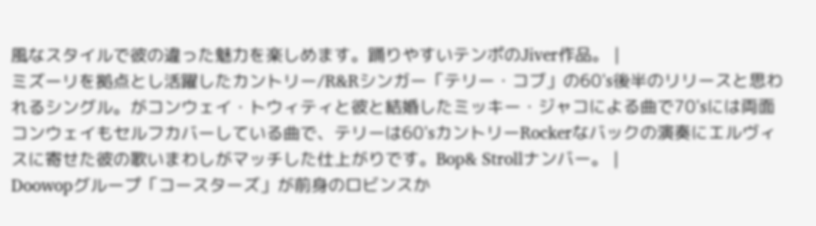風なスタイルで彼の違った魅力を楽しめます。踊りやすいテンポのJiver作品。 |
ミズーリを拠点とし活躍したカントリー/R&Rシンガー「テリー・コブ」の60's後半のリリースと思われるシングル。がコンウェイ・トウィティと彼と結婚したミッキー・ジャコによる曲で70'sには両面コンウェイもセルフカバーしている曲で、テリーは60'sカントリーRockerなバックの演奏にエルヴィスに寄せた彼の歌いまわしがマッチした仕上がりです。Bop& Strollナンバー。 |
Doowopグループ「コースターズ」が前身のロビンスか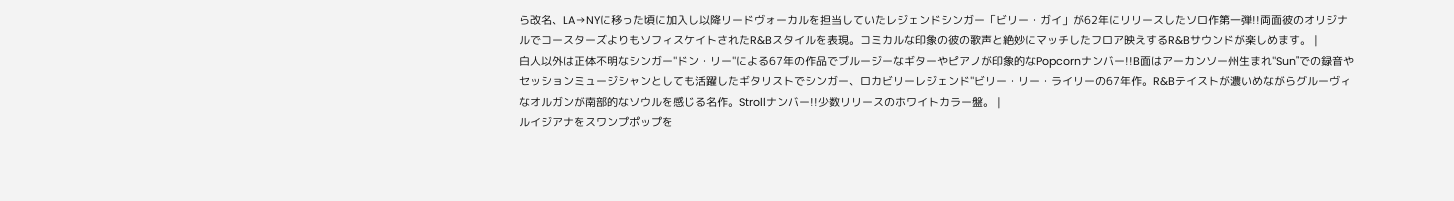ら改名、LA→NYに移った頃に加入し以降リードヴォーカルを担当していたレジェンドシンガー「ビリー・ガイ」が62年にリリースしたソロ作第一弾!!両面彼のオリジナルでコースターズよりもソフィスケイトされたR&Bスタイルを表現。コミカルな印象の彼の歌声と絶妙にマッチしたフロア映えするR&Bサウンドが楽しめます。 |
白人以外は正体不明なシンガー"ドン・リー"による67年の作品でブルージーなギターやピアノが印象的なPopcornナンバー!!B面はアーカンソー州生まれ"Sun"での録音やセッションミュージシャンとしても活躍したギタリストでシンガー、ロカビリーレジェンド"ビリー・リー・ライリーの67年作。R&Bテイストが濃いめながらグルーヴィなオルガンが南部的なソウルを感じる名作。Strollナンバー!!少数リリースのホワイトカラー盤。 |
ルイジアナをスワンプポップを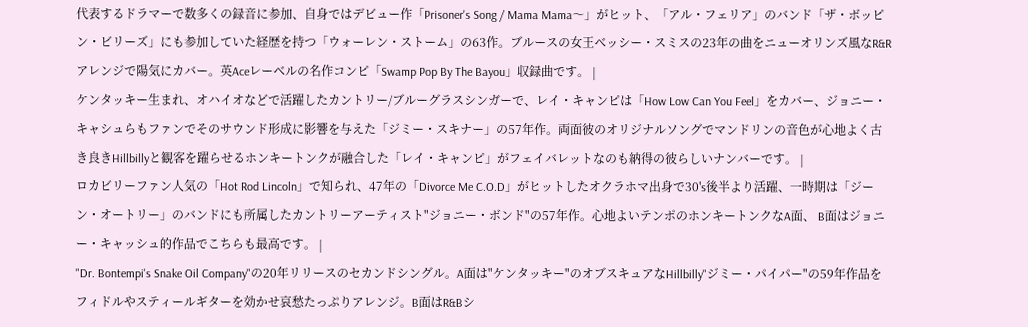代表するドラマーで数多くの録音に参加、自身ではデビュー作「Prisoner's Song / Mama Mama〜」がヒット、「アル・フェリア」のバンド「ザ・ボッピン・ビリーズ」にも参加していた経歴を持つ「ウォーレン・ストーム」の63作。ブルースの女王ベッシー・スミスの23年の曲をニューオリンズ風なR&Rアレンジで陽気にカバー。英Aceレーベルの名作コンピ「Swamp Pop By The Bayou」収録曲です。 |
ケンタッキー生まれ、オハイオなどで活躍したカントリー/ブルーグラスシンガーで、レイ・キャンピは「How Low Can You Feel」をカバー、ジョニー・キャシュらもファンでそのサウンド形成に影響を与えた「ジミー・スキナー」の57年作。両面彼のオリジナルソングでマンドリンの音色が心地よく古き良きHillbillyと観客を躍らせるホンキートンクが融合した「レイ・キャンピ」がフェイバレットなのも納得の彼らしいナンバーです。 |
ロカビリーファン人気の「Hot Rod Lincoln」で知られ、47年の「Divorce Me C.O.D」がヒットしたオクラホマ出身で30's後半より活躍、一時期は「ジーン・オートリー」のバンドにも所属したカントリーアーティスト"ジョニー・ボンド"の57年作。心地よいテンポのホンキートンクなA面、 B面はジョニー・キャッシュ的作品でこちらも最高です。 |
"Dr. Bontempi's Snake Oil Company"の20年リリースのセカンドシングル。A面は"ケンタッキー"のオブスキュアなHillbilly"ジミー・パイパー"の59年作品をフィドルやスティールギターを効かせ哀愁たっぷりアレンジ。B面はR&Bシ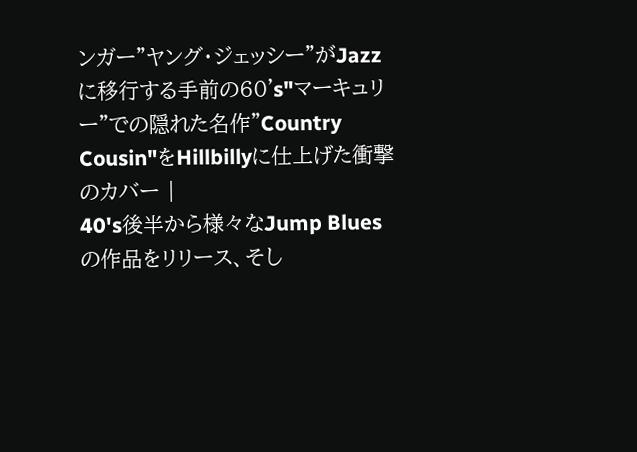ンガー"ヤング・ジェッシー"がJazzに移行する手前の60's"マーキュリー"での隠れた名作"Country Cousin"をHillbillyに仕上げた衝撃のカバー |
40's後半から様々なJump Bluesの作品をリリース、そし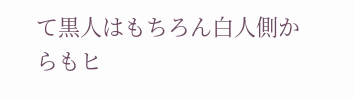て黒人はもちろん白人側からもヒ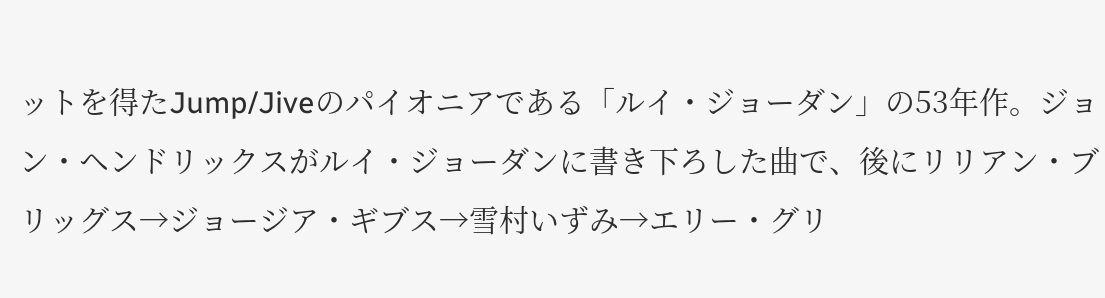ットを得たJump/Jiveのパイオニアである「ルイ・ジョーダン」の53年作。ジョン・ヘンドリックスがルイ・ジョーダンに書き下ろした曲で、後にリリアン・ブリッグス→ジョージア・ギブス→雪村いずみ→エリー・グリ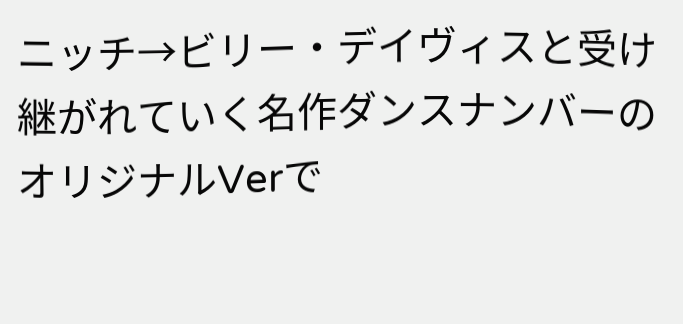ニッチ→ビリー・デイヴィスと受け継がれていく名作ダンスナンバーのオリジナルVerで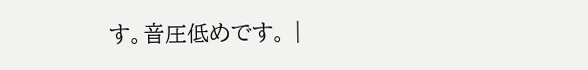す。音圧低めです。 |